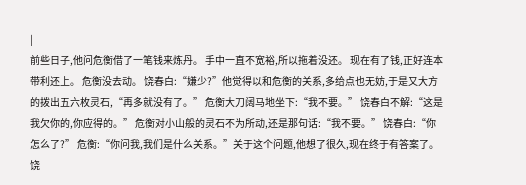|
前些日子,他问危衡借了一笔钱来炼丹。 手中一直不宽裕,所以拖着没还。 现在有了钱,正好连本带利还上。 危衡没去动。 饶春白:“嫌少?”他觉得以和危衡的关系,多给点也无妨,于是又大方的拨出五六枚灵石,“再多就没有了。” 危衡大刀阔马地坐下:“我不要。” 饶春白不解:“这是我欠你的,你应得的。” 危衡对小山般的灵石不为所动,还是那句话:“我不要。” 饶春白:“你怎么了?” 危衡:“你问我,我们是什么关系。”关于这个问题,他想了很久,现在终于有答案了。 饶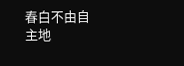春白不由自主地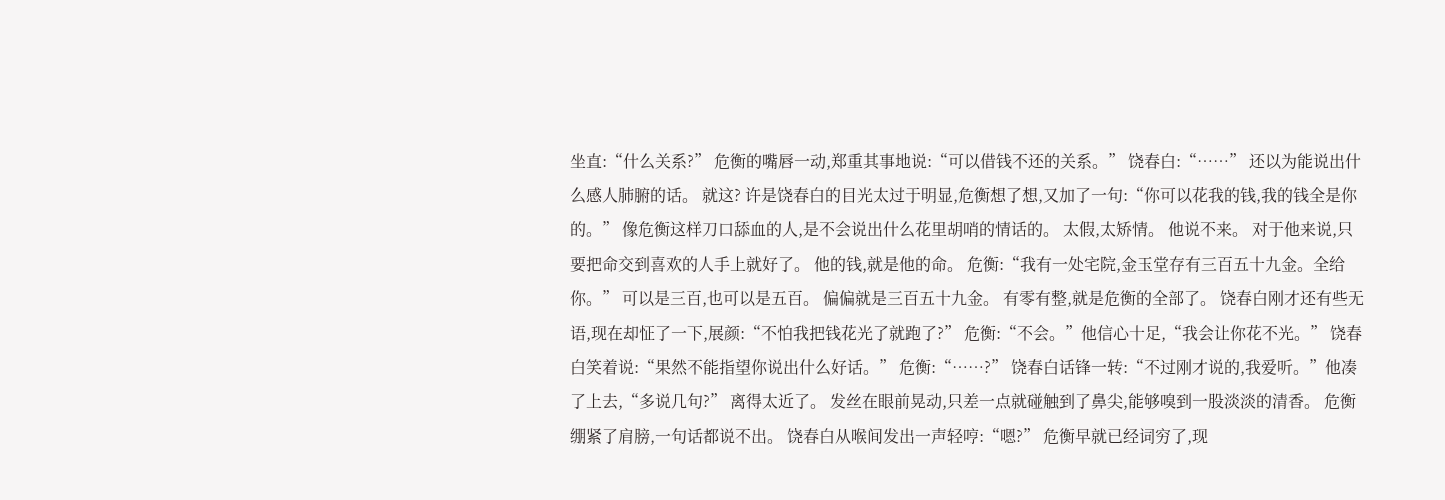坐直:“什么关系?” 危衡的嘴唇一动,郑重其事地说:“可以借钱不还的关系。” 饶春白:“……” 还以为能说出什么感人肺腑的话。 就这? 许是饶春白的目光太过于明显,危衡想了想,又加了一句:“你可以花我的钱,我的钱全是你的。” 像危衡这样刀口舔血的人,是不会说出什么花里胡哨的情话的。 太假,太矫情。 他说不来。 对于他来说,只要把命交到喜欢的人手上就好了。 他的钱,就是他的命。 危衡:“我有一处宅院,金玉堂存有三百五十九金。全给你。” 可以是三百,也可以是五百。 偏偏就是三百五十九金。 有零有整,就是危衡的全部了。 饶春白刚才还有些无语,现在却怔了一下,展颜:“不怕我把钱花光了就跑了?” 危衡:“不会。”他信心十足,“我会让你花不光。” 饶春白笑着说:“果然不能指望你说出什么好话。” 危衡:“……?” 饶春白话锋一转:“不过刚才说的,我爱听。”他凑了上去,“多说几句?” 离得太近了。 发丝在眼前晃动,只差一点就碰触到了鼻尖,能够嗅到一股淡淡的清香。 危衡绷紧了肩膀,一句话都说不出。 饶春白从喉间发出一声轻哼:“嗯?” 危衡早就已经词穷了,现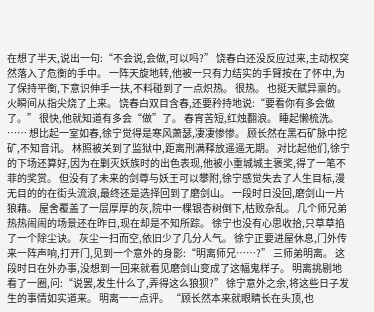在想了半天,说出一句:“不会说,会做,可以吗?” 饶春白还没反应过来,主动权突然落入了危衡的手中。 一阵天旋地转,他被一只有力结实的手臂按在了怀中,为了保持平衡,下意识伸手一扶,不料碰到了一点炽热。 很热。 也挺天赋异禀的。 火瞬间从指尖烧了上来。 饶春白双目含春,还要矜持地说:“要看你有多会做了。” 很快,他就知道有多会“做”了。 春宵苦短,红烛翻浪。 睡起懒梳洗。 …… 想比起一室如春,徐宁觉得是寒风萧瑟,凄凄惨惨。 顾长然在黑石矿脉中挖矿,不知音讯。 林照被关到了监狱中,距离刑满释放遥遥无期。 对比起他们,徐宁的下场还算好,因为在剿灭妖族时的出色表现,他被小重城城主褒奖,得了一笔不菲的奖赏。 但没有了未来的剑尊与妖王可以攀附,徐宁感觉失去了人生目标,漫无目的的在街头流浪,最终还是选择回到了磨剑山。 一段时日没回,磨剑山一片狼藉。 屋舍覆盖了一层厚厚的灰,院中一棵银杏树倒下,枯败杂乱。 几个师兄弟热热闹闹的场景还在昨日,现在却是不知所踪。 徐宁也没有心思收拾,只草草掐了一个除尘诀。 灰尘一扫而空,依旧少了几分人气。 徐宁正要进屋休息,门外传来一阵声响,打开门,见到一个意外的身影:“明离师兄……?” 三师弟明离。 这段时日在外办事,没想到一回来就看见磨剑山变成了这幅鬼样子。 明离挑剔地看了一圈,问:“说罢,发生什么了,弄得这么狼狈?” 徐宁意外之余,将这些日子发生的事情如实道来。 明离一一点评。 “顾长然本来就眼睛长在头顶,也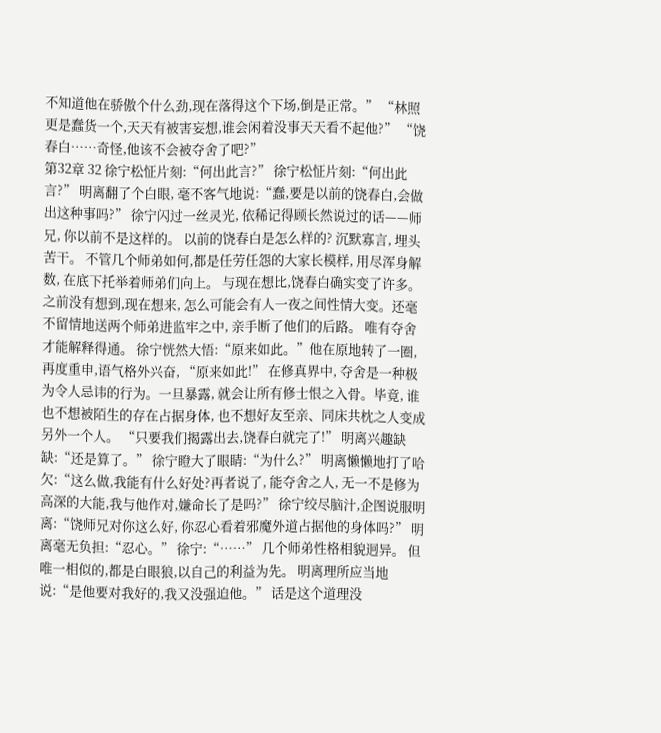不知道他在骄傲个什么劲,现在落得这个下场,倒是正常。” “林照更是蠢货一个,天天有被害妄想,谁会闲着没事天天看不起他?” “饶春白……奇怪,他该不会被夺舍了吧?”
第32章 32 徐宁松怔片刻:“何出此言?” 徐宁松怔片刻:“何出此言?” 明离翻了个白眼, 毫不客气地说:“蠢,要是以前的饶春白,会做出这种事吗?” 徐宁闪过一丝灵光, 依稀记得顾长然说过的话——师兄, 你以前不是这样的。 以前的饶春白是怎么样的? 沉默寡言, 埋头苦干。 不管几个师弟如何,都是任劳任怨的大家长模样, 用尽浑身解数, 在底下托举着师弟们向上。 与现在想比,饶春白确实变了许多。 之前没有想到,现在想来, 怎么可能会有人一夜之间性情大变。还毫不留情地送两个师弟进监牢之中, 亲手断了他们的后路。 唯有夺舍才能解释得通。 徐宁恍然大悟:“原来如此。”他在原地转了一圈, 再度重申,语气格外兴奋, “原来如此!” 在修真界中, 夺舍是一种极为令人忌讳的行为。一旦暴露, 就会让所有修士恨之入骨。毕竟, 谁也不想被陌生的存在占据身体, 也不想好友至亲、同床共枕之人变成另外一个人。 “只要我们揭露出去,饶春白就完了!” 明离兴趣缺缺:“还是算了。” 徐宁瞪大了眼睛:“为什么?” 明离懒懒地打了哈欠:“这么做,我能有什么好处?再者说了, 能夺舍之人, 无一不是修为高深的大能,我与他作对,嫌命长了是吗?” 徐宁绞尽脑汁,企图说服明离:“饶师兄对你这么好, 你忍心看着邪魔外道占据他的身体吗?” 明离毫无负担:“忍心。” 徐宁:“……” 几个师弟性格相貌迥异。 但唯一相似的,都是白眼狼,以自己的利益为先。 明离理所应当地说:“是他要对我好的,我又没强迫他。” 话是这个道理没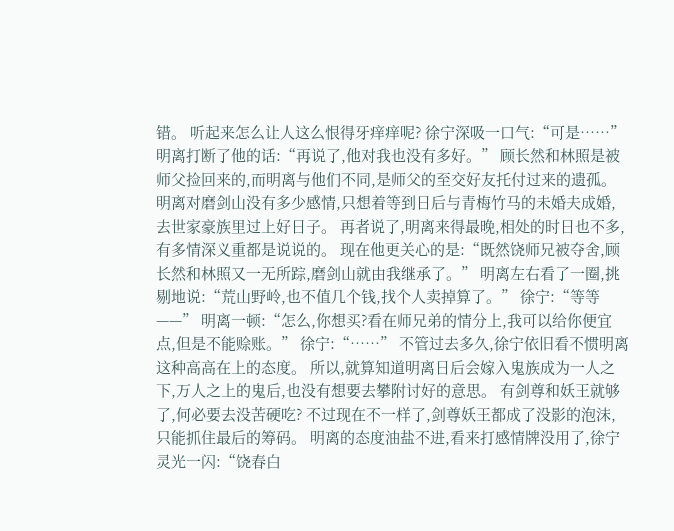错。 听起来怎么让人这么恨得牙痒痒呢? 徐宁深吸一口气:“可是……” 明离打断了他的话:“再说了,他对我也没有多好。” 顾长然和林照是被师父捡回来的,而明离与他们不同,是师父的至交好友托付过来的遗孤。明离对磨剑山没有多少感情,只想着等到日后与青梅竹马的未婚夫成婚,去世家豪族里过上好日子。 再者说了,明离来得最晚,相处的时日也不多,有多情深义重都是说说的。 现在他更关心的是:“既然饶师兄被夺舍,顾长然和林照又一无所踪,磨剑山就由我继承了。” 明离左右看了一圈,挑剔地说:“荒山野岭,也不值几个钱,找个人卖掉算了。” 徐宁:“等等——” 明离一顿:“怎么,你想买?看在师兄弟的情分上,我可以给你便宜点,但是不能赊账。” 徐宁:“……” 不管过去多久,徐宁依旧看不惯明离这种高高在上的态度。 所以,就算知道明离日后会嫁入鬼族成为一人之下,万人之上的鬼后,也没有想要去攀附讨好的意思。 有剑尊和妖王就够了,何必要去没苦硬吃? 不过现在不一样了,剑尊妖王都成了没影的泡沫,只能抓住最后的筹码。 明离的态度油盐不进,看来打感情牌没用了,徐宁灵光一闪:“饶春白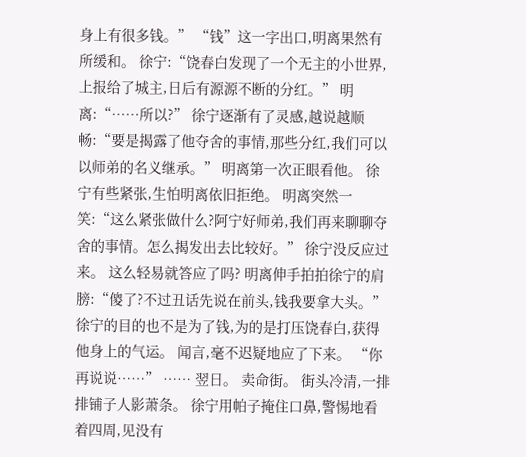身上有很多钱。” “钱”这一字出口,明离果然有所缓和。 徐宁:“饶春白发现了一个无主的小世界,上报给了城主,日后有源源不断的分红。” 明离:“……所以?” 徐宁逐渐有了灵感,越说越顺畅:“要是揭露了他夺舍的事情,那些分红,我们可以以师弟的名义继承。” 明离第一次正眼看他。 徐宁有些紧张,生怕明离依旧拒绝。 明离突然一笑:“这么紧张做什么?阿宁好师弟,我们再来聊聊夺舍的事情。怎么揭发出去比较好。” 徐宁没反应过来。 这么轻易就答应了吗? 明离伸手拍拍徐宁的肩膀:“傻了?不过丑话先说在前头,钱我要拿大头。” 徐宁的目的也不是为了钱,为的是打压饶春白,获得他身上的气运。 闻言,毫不迟疑地应了下来。 “你再说说……” …… 翌日。 卖命街。 街头冷清,一排排铺子人影萧条。 徐宁用帕子掩住口鼻,警惕地看着四周,见没有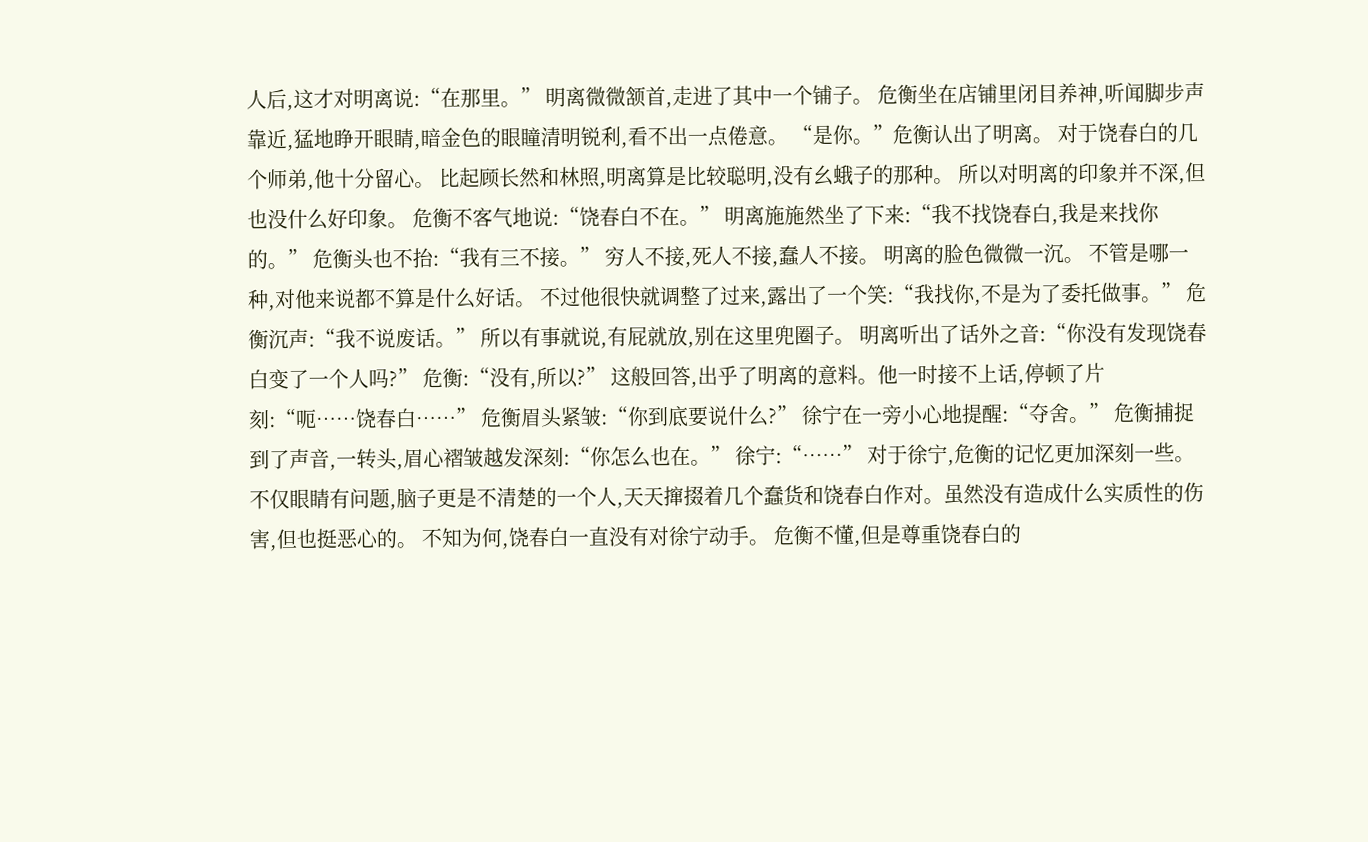人后,这才对明离说:“在那里。” 明离微微颔首,走进了其中一个铺子。 危衡坐在店铺里闭目养神,听闻脚步声靠近,猛地睁开眼睛,暗金色的眼瞳清明锐利,看不出一点倦意。 “是你。”危衡认出了明离。 对于饶春白的几个师弟,他十分留心。 比起顾长然和林照,明离算是比较聪明,没有幺蛾子的那种。 所以对明离的印象并不深,但也没什么好印象。 危衡不客气地说:“饶春白不在。” 明离施施然坐了下来:“我不找饶春白,我是来找你的。” 危衡头也不抬:“我有三不接。” 穷人不接,死人不接,蠢人不接。 明离的脸色微微一沉。 不管是哪一种,对他来说都不算是什么好话。 不过他很快就调整了过来,露出了一个笑:“我找你,不是为了委托做事。” 危衡沉声:“我不说废话。” 所以有事就说,有屁就放,别在这里兜圈子。 明离听出了话外之音:“你没有发现饶春白变了一个人吗?” 危衡:“没有,所以?” 这般回答,出乎了明离的意料。他一时接不上话,停顿了片刻:“呃……饶春白……” 危衡眉头紧皱:“你到底要说什么?” 徐宁在一旁小心地提醒:“夺舍。” 危衡捕捉到了声音,一转头,眉心褶皱越发深刻:“你怎么也在。” 徐宁:“……” 对于徐宁,危衡的记忆更加深刻一些。 不仅眼睛有问题,脑子更是不清楚的一个人,天天撺掇着几个蠢货和饶春白作对。虽然没有造成什么实质性的伤害,但也挺恶心的。 不知为何,饶春白一直没有对徐宁动手。 危衡不懂,但是尊重饶春白的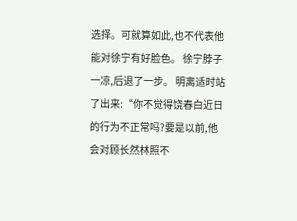选择。可就算如此,也不代表他能对徐宁有好脸色。 徐宁脖子一凉,后退了一步。 明离适时站了出来:“你不觉得饶春白近日的行为不正常吗?要是以前,他会对顾长然林照不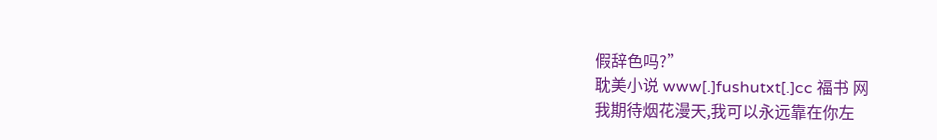假辞色吗?”
耽美小说 www[.]fushutxt[.]cc 福书 网
我期待烟花漫天,我可以永远靠在你左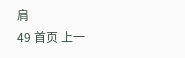肩
49 首页 上一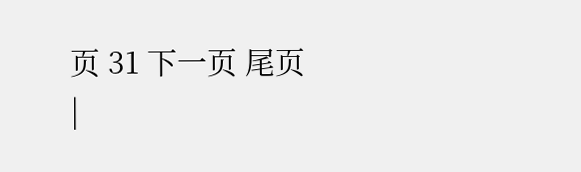页 31 下一页 尾页
|